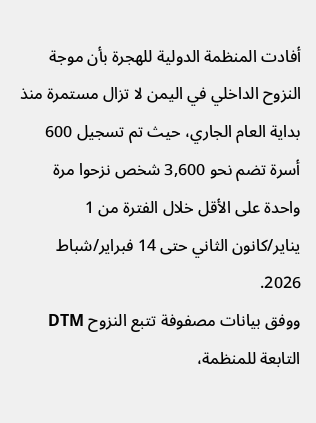أفادت المنظمة الدولية للهجرة بأن موجة النزوح الداخلي في اليمن لا تزال مستمرة منذ بداية العام الجاري، حيث تم تسجيل 600 أسرة تضم نحو 3,600 شخص نزحوا مرة واحدة على الأقل خلال الفترة من 1 يناير/كانون الثاني حتى 14 فبراير/شباط 2026.
ووفق بيانات مصفوفة تتبع النزوح DTM التابعة للمنظمة،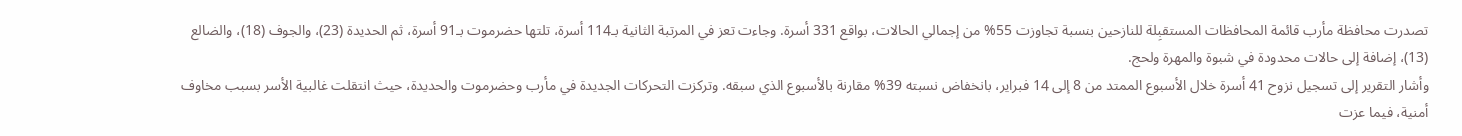تصدرت محافظة مأرب قائمة المحافظات المستقبِلة للنازحين بنسبة تجاوزت 55% من إجمالي الحالات، بواقع 331 أسرة. وجاءت تعز في المرتبة الثانية بـ114 أسرة، تلتها حضرموت بـ91 أسرة، ثم الحديدة (23)، والجوف (18)، والضالع (13)، إضافة إلى حالات محدودة في شبوة والمهرة ولحج.
وأشار التقرير إلى تسجيل نزوح 41 أسرة خلال الأسبوع الممتد من 8 إلى 14 فبراير، بانخفاض نسبته 39% مقارنة بالأسبوع الذي سبقه. وتركزت التحركات الجديدة في مأرب وحضرموت والحديدة، حيث انتقلت غالبية الأسر بسبب مخاوف أمنية، فيما عزت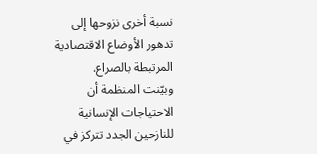نسبة أخرى نزوحها إلى تدهور الأوضاع الاقتصادية المرتبطة بالصراع.
وبيّنت المنظمة أن الاحتياجات الإنسانية للنازحين الجدد تتركز في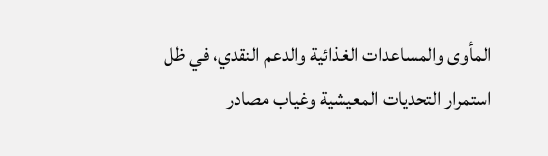المأوى والمساعدات الغذائية والدعم النقدي، في ظل استمرار التحديات المعيشية وغياب مصادر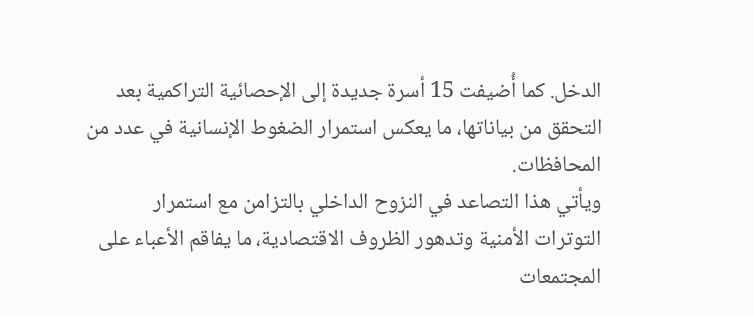الدخل. كما أُضيفت 15 أسرة جديدة إلى الإحصائية التراكمية بعد التحقق من بياناتها، ما يعكس استمرار الضغوط الإنسانية في عدد من المحافظات.
ويأتي هذا التصاعد في النزوح الداخلي بالتزامن مع استمرار التوترات الأمنية وتدهور الظروف الاقتصادية، ما يفاقم الأعباء على المجتمعات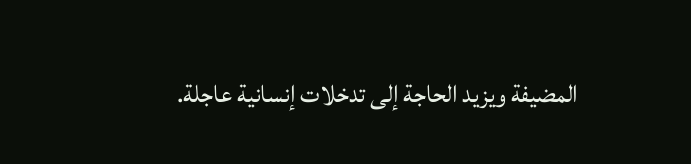المضيفة ويزيد الحاجة إلى تدخلات إنسانية عاجلة.